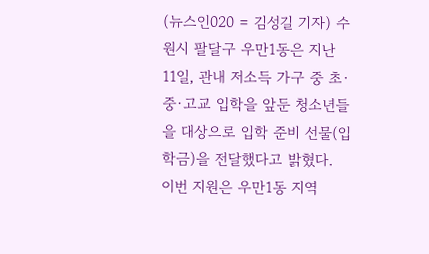(뉴스인020 = 김성길 기자) 수원시 팔달구 우만1동은 지난 11일, 관내 저소득 가구 중 초·중·고교 입학을 앞둔 청소년들을 대상으로 입학 준비 선물(입학금)을 전달했다고 밝혔다.
이번 지원은 우만1동 지역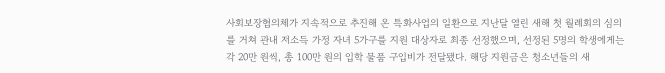사회보장협의체가 지속적으로 추진해 온 특화사업의 일환으로 지난달 열린 새해 첫 월례회의 심의를 거쳐 관내 저소득 가정 자녀 5가구를 지원 대상자로 최종 선정했으며, 선정된 5명의 학생에게는 각 20만 원씩, 총 100만 원의 입학 물품 구입비가 전달됐다. 해당 지원금은 청소년들의 새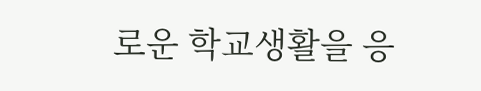로운 학교생활을 응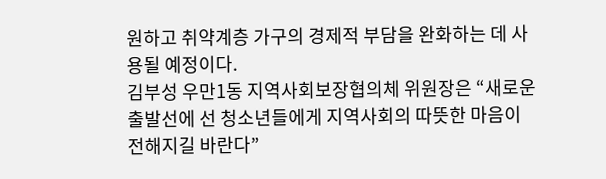원하고 취약계층 가구의 경제적 부담을 완화하는 데 사용될 예정이다.
김부성 우만1동 지역사회보장협의체 위원장은 “새로운 출발선에 선 청소년들에게 지역사회의 따뜻한 마음이 전해지길 바란다”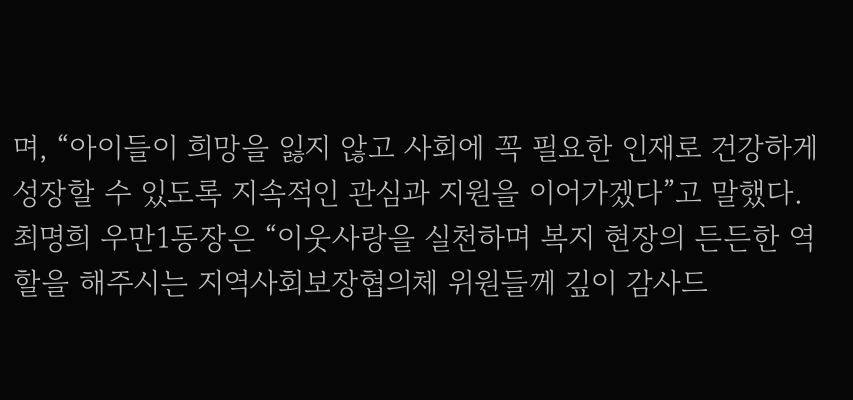며, “아이들이 희망을 잃지 않고 사회에 꼭 필요한 인재로 건강하게 성장할 수 있도록 지속적인 관심과 지원을 이어가겠다”고 말했다.
최명희 우만1동장은 “이웃사랑을 실천하며 복지 현장의 든든한 역할을 해주시는 지역사회보장협의체 위원들께 깊이 감사드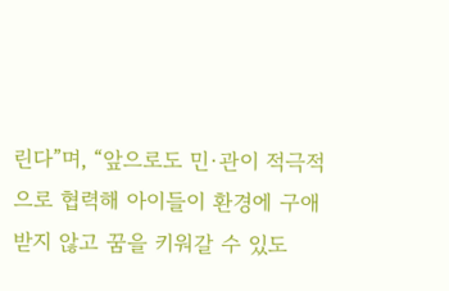린다”며, “앞으로도 민·관이 적극적으로 협력해 아이들이 환경에 구애받지 않고 꿈을 키워갈 수 있도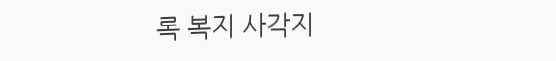록 복지 사각지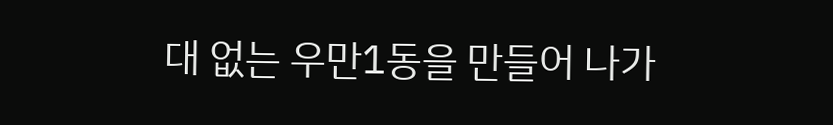대 없는 우만1동을 만들어 나가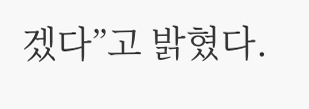겠다”고 밝혔다.